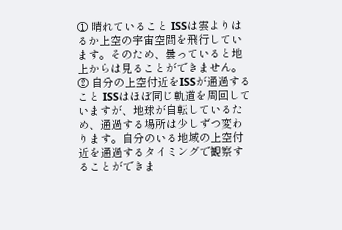① 晴れていること ISSは雲よりはるか上空の宇宙空間を飛行しています。そのため、曇っていると地上からは見ることができません。 ② 自分の上空付近をISSが通過すること ISSはほぼ同じ軌道を周回していますが、地球が自転しているため、通過する場所は少しずつ変わります。自分のいる地域の上空付近を通過するタイミングで観察することができま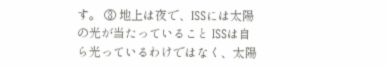す。 ③ 地上は夜で、ISSには太陽の光が当たっていること ISSは自ら光っているわけではなく、太陽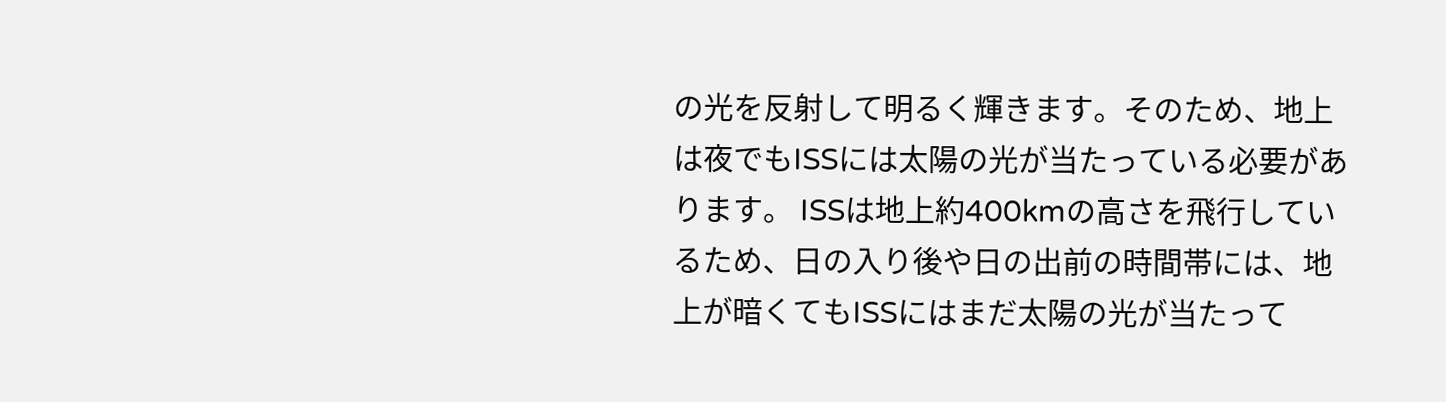の光を反射して明るく輝きます。そのため、地上は夜でもISSには太陽の光が当たっている必要があります。 ISSは地上約400kmの高さを飛行しているため、日の入り後や日の出前の時間帯には、地上が暗くてもISSにはまだ太陽の光が当たって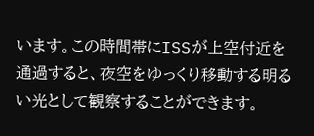います。この時間帯にISSが上空付近を通過すると、夜空をゆっくり移動する明るい光として観察することができます。